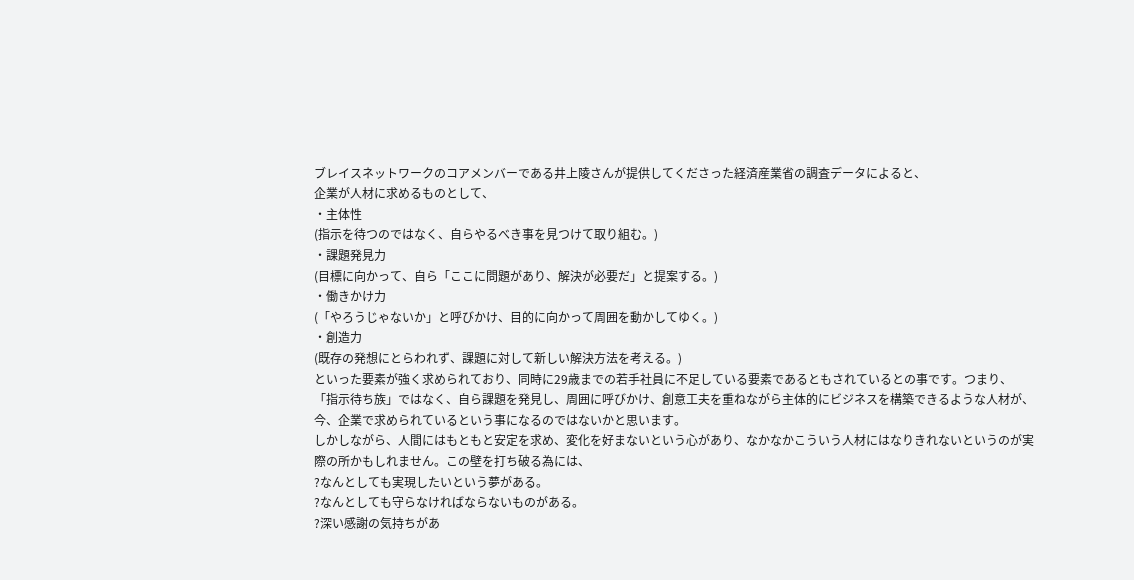ブレイスネットワークのコアメンバーである井上陵さんが提供してくださった経済産業省の調査データによると、
企業が人材に求めるものとして、
・主体性
(指示を待つのではなく、自らやるべき事を見つけて取り組む。)
・課題発見力
(目標に向かって、自ら「ここに問題があり、解決が必要だ」と提案する。)
・働きかけ力
(「やろうじゃないか」と呼びかけ、目的に向かって周囲を動かしてゆく。)
・創造力
(既存の発想にとらわれず、課題に対して新しい解決方法を考える。)
といった要素が強く求められており、同時に29歳までの若手社員に不足している要素であるともされているとの事です。つまり、「指示待ち族」ではなく、自ら課題を発見し、周囲に呼びかけ、創意工夫を重ねながら主体的にビジネスを構築できるような人材が、今、企業で求められているという事になるのではないかと思います。
しかしながら、人間にはもともと安定を求め、変化を好まないという心があり、なかなかこういう人材にはなりきれないというのが実際の所かもしれません。この壁を打ち破る為には、
?なんとしても実現したいという夢がある。
?なんとしても守らなければならないものがある。
?深い感謝の気持ちがあ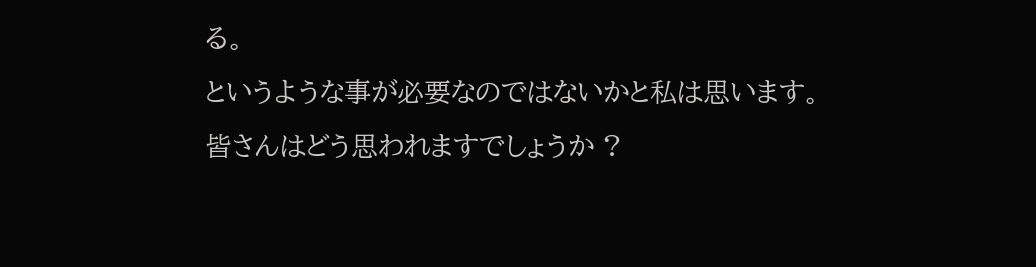る。
というような事が必要なのではないかと私は思います。
皆さんはどう思われますでしょうか ?